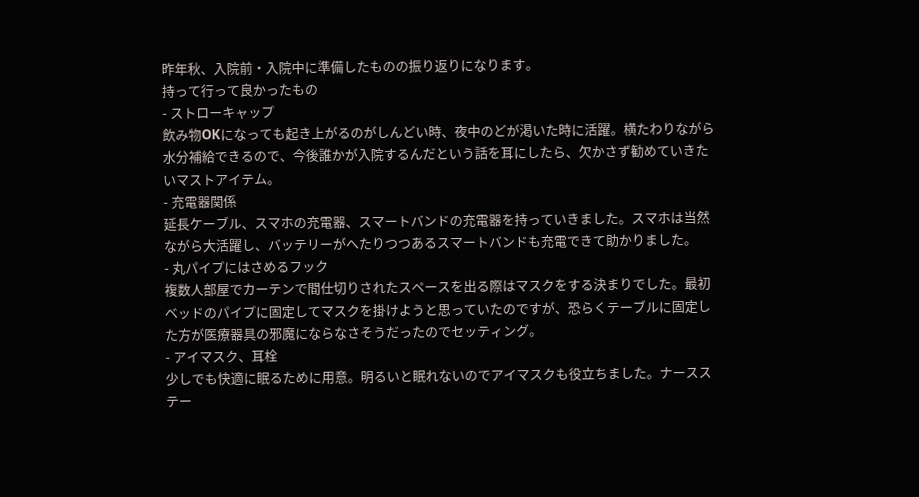昨年秋、入院前・入院中に準備したものの振り返りになります。
持って行って良かったもの
- ストローキャップ
飲み物OKになっても起き上がるのがしんどい時、夜中のどが渇いた時に活躍。横たわりながら水分補給できるので、今後誰かが入院するんだという話を耳にしたら、欠かさず勧めていきたいマストアイテム。
- 充電器関係
延長ケーブル、スマホの充電器、スマートバンドの充電器を持っていきました。スマホは当然ながら大活躍し、バッテリーがへたりつつあるスマートバンドも充電できて助かりました。
- 丸パイプにはさめるフック
複数人部屋でカーテンで間仕切りされたスペースを出る際はマスクをする決まりでした。最初ベッドのパイプに固定してマスクを掛けようと思っていたのですが、恐らくテーブルに固定した方が医療器具の邪魔にならなさそうだったのでセッティング。
- アイマスク、耳栓
少しでも快適に眠るために用意。明るいと眠れないのでアイマスクも役立ちました。ナースステー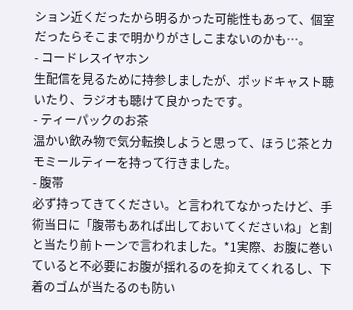ション近くだったから明るかった可能性もあって、個室だったらそこまで明かりがさしこまないのかも…。
- コードレスイヤホン
生配信を見るために持参しましたが、ポッドキャスト聴いたり、ラジオも聴けて良かったです。
- ティーパックのお茶
温かい飲み物で気分転換しようと思って、ほうじ茶とカモミールティーを持って行きました。
- 腹帯
必ず持ってきてください。と言われてなかったけど、手術当日に「腹帯もあれば出しておいてくださいね」と割と当たり前トーンで言われました。*1実際、お腹に巻いていると不必要にお腹が揺れるのを抑えてくれるし、下着のゴムが当たるのも防い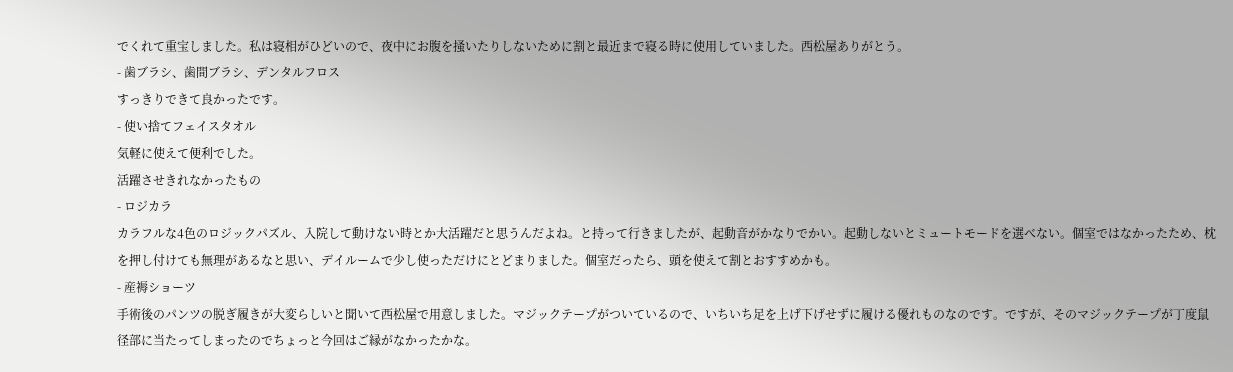でくれて重宝しました。私は寝相がひどいので、夜中にお腹を掻いたりしないために割と最近まで寝る時に使用していました。西松屋ありがとう。
- 歯ブラシ、歯間ブラシ、デンタルフロス
すっきりできて良かったです。
- 使い捨てフェイスタオル
気軽に使えて便利でした。
活躍させきれなかったもの
- ロジカラ
カラフルな4色のロジックパズル、入院して動けない時とか大活躍だと思うんだよね。と持って行きましたが、起動音がかなりでかい。起動しないとミュートモードを選べない。個室ではなかったため、枕を押し付けても無理があるなと思い、デイルームで少し使っただけにとどまりました。個室だったら、頭を使えて割とおすすめかも。
- 産褥ショーツ
手術後のパンツの脱ぎ履きが大変らしいと聞いて西松屋で用意しました。マジックテープがついているので、いちいち足を上げ下げせずに履ける優れものなのです。ですが、そのマジックテープが丁度鼠径部に当たってしまったのでちょっと今回はご縁がなかったかな。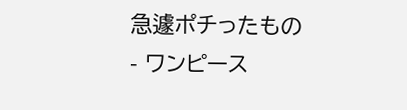急遽ポチったもの
- ワンピース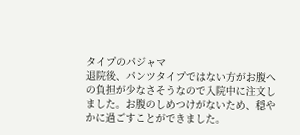タイプのパジャマ
退院後、パンツタイプではない方がお腹への負担が少なさそうなので入院中に注文しました。お腹のしめつけがないため、穏やかに過ごすことができました。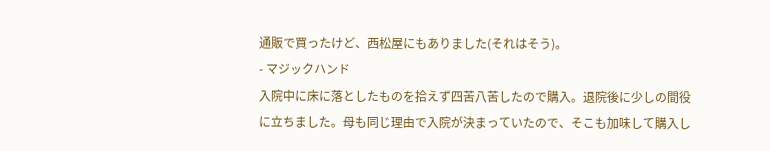通販で買ったけど、西松屋にもありました(それはそう)。
- マジックハンド
入院中に床に落としたものを拾えず四苦八苦したので購入。退院後に少しの間役に立ちました。母も同じ理由で入院が決まっていたので、そこも加味して購入し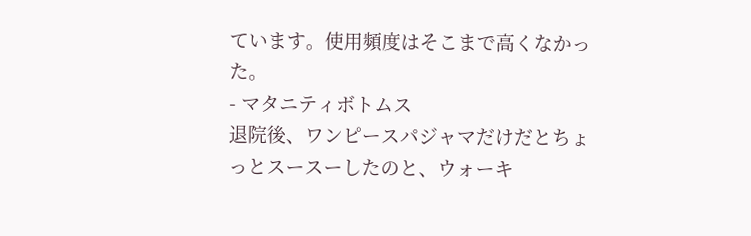ています。使用頻度はそこまで高くなかった。
- マタニティボトムス
退院後、ワンピースパジャマだけだとちょっとスースーしたのと、ウォーキ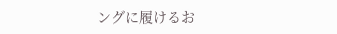ングに履けるお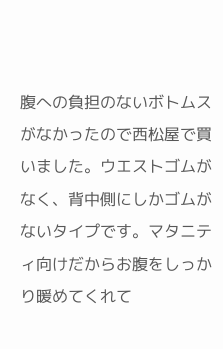腹への負担のないボトムスがなかったので西松屋で買いました。ウエストゴムがなく、背中側にしかゴムがないタイプです。マタニティ向けだからお腹をしっかり暖めてくれて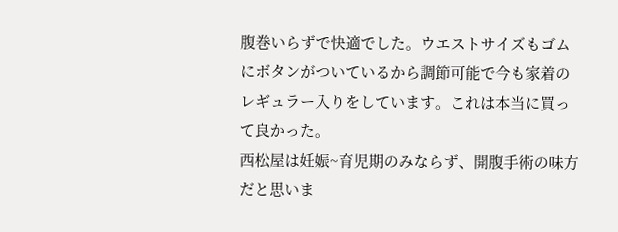腹巻いらずで快適でした。ウエストサイズもゴムにボタンがついているから調節可能で今も家着のレギュラー入りをしています。これは本当に買って良かった。
西松屋は妊娠~育児期のみならず、開腹手術の味方だと思いま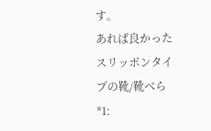す。
あれば良かった
スリッポンタイプの靴/靴べら
*1: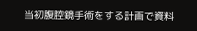当初腹腔鏡手術をする計画で資料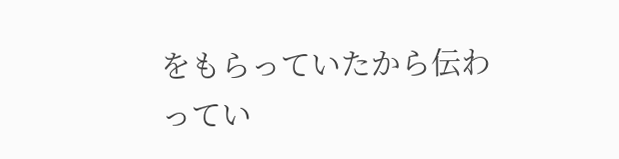をもらっていたから伝わってい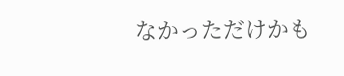なかっただけかも